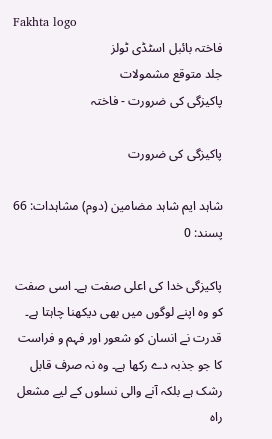Fakhta logo
فاختہ بائبل اسٹڈی ٹولز
جلد متوقع مشمولات
پاکیزگی کی ضرورت - فاختہ

پاکیزگی کی ضرورت

شاہد ایم شاہد مضامین (دوم) مشاہدات: 66 پسند: 0

پاکیزگی خدا کی اعلی صفت ہے۔ اسی صفت کو وہ اپنے لوگوں میں بھی دیکھنا چاہتا ہے۔ قدرت نے انسان کو شعور اور فہم و فراست کا جو جذبہ دے رکھا ہے۔ وہ نہ صرف قابل رشک ہے بلکہ آنے والی نسلوں کے لیے مشعل راہ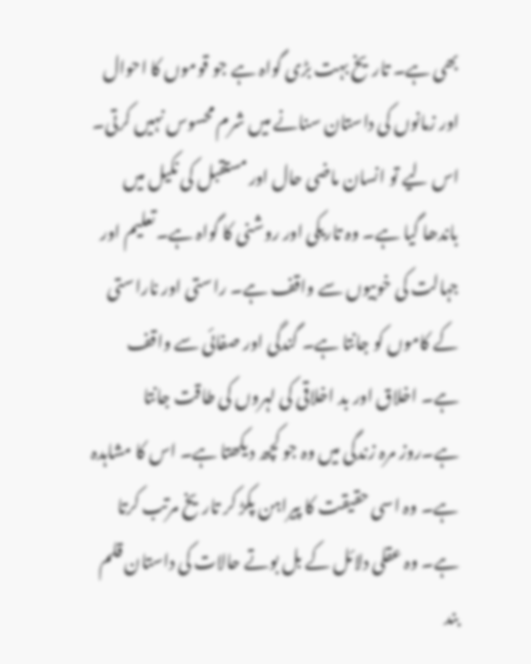بھی ہے۔ تاریخ بہت بڑی گواہ ہے جو قوموں کا احوال اور زمانوں کی داستان سنانے میں شرم محسوس نہیں کرتی۔ اس لیے تو انسان ماضی حال اور مستقبل کی نکیل میں باندھا گیا ہے۔ وہ تاریکی اور روشنی کا گواہ ہے۔تعلیم اور جہالت کی خوبیوں سے واقف ہے۔ راستی اور ناراستی کے کاموں کو جانتا ہے۔ گندگی اور صفائی سے واقف ہے۔ اخلاق اور بد اخلاقی کی لہروں کی طاقت جانتا ہے۔روز مرہ زندگی میں وہ جو کچھ دیکھتا ہے۔ اس کا مشاہدہ ہے۔ وہ اسی حقیقت کا پیراہن پکڑ کر تاریخ مرتب کرتا ہے۔ وہ عقلی دلائل کے بل بوتے حالات کی داستان قلم بند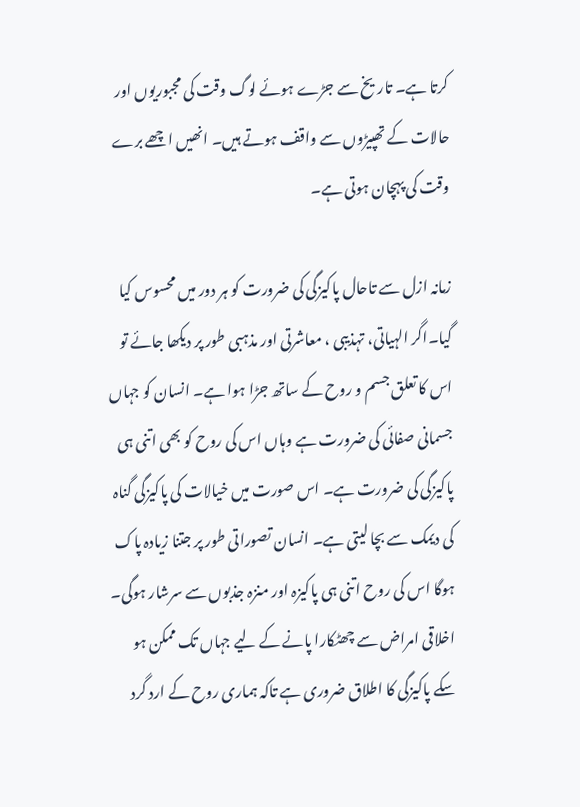کرتا ہے۔ تاریخ سے جڑے ہوئے لوگ وقت کی مجبوریوں اور حالات کے تھپیڑوں سے واقف ہوتے ہیں۔ انھیں اچھے برے وقت کی پہچان ہوتی ہے۔

زمانہ ازل سے تاحال پاکیزگی کی ضرورت کو ہر دور میں محسوس کیا گیا۔اگر الہیاتی، تہذیبی ، معاشرتی اور مذہبی طور پر دیکھا جائے تو اس کا تعلق جسم و روح کے ساتھ جڑا ہوا ہے۔ انسان کو جہاں جسمانی صفائی کی ضرورت ہے وہاں اس کی روح کو بھی اتنی ہی پاکیزگی کی ضرورت ہے۔ اس صورت میں خیالات کی پاکیزگی گناہ کی دیمک سے بچا لیتی ہے۔ انسان تصوراتی طور پر جتنا زیادہ پاک ہوگا اس کی روح اتنی ہی پاکیزہ اور منزہ جذبوں سے سرشار ہوگی۔ اخلاقی امراض سے چھٹکارا پانے کے لیے جہاں تک ممکن ہو سکے پاکیزگی کا اطلاق ضروری ہے تاکہ ہماری روح کے ارد گرد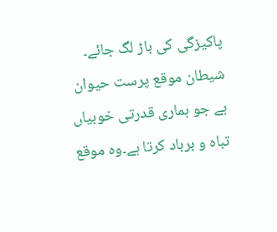پاکیزگی کی باڑ لگ جائے۔ شیطان موقع پرست حیوان ہے جو ہماری قدرتی خوبیاں تباہ و برباد کرتا ہے۔وہ موقع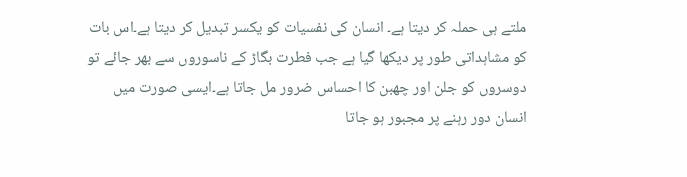ملتے ہی حملہ کر دیتا ہے۔ انسان کی نفسیات کو یکسر تبدیل کر دیتا ہے۔اس بات کو مشاہداتی طور پر دیکھا گیا ہے جب فطرت بگاڑ کے ناسوروں سے بھر جائے تو دوسروں کو جلن اور چھبن کا احساس ضرور مل جاتا ہے۔ایسی صورت میں انسان دور رہنے پر مجبور ہو جاتا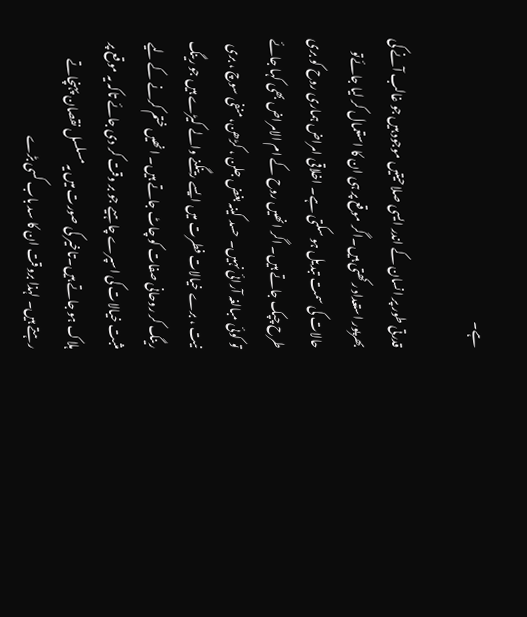ہے۔

قدرتی طور پر انسان کے اندر ایسی صلاحیتیں موجود ہیں جو غالب آنے کی بھرپور استعداد رکھتی ہیں۔اگر موقع پر ہی ان کا استعمال کر لیا جائےتو حالات کی سمت تبدیل ہو سکتی ہے۔ اخلاقی امراض ہماری روح کو بری طرح چپک جاتے ہیں۔ اگر انھیں روح کے ام الامراض بھی کہا جائے تو کوئی مبالغہ آرائی نہیں۔ حسد کینہ بغض جلن ، کڑھن، منفی سوچ ، بری نیت ، برے خیالات فطرت میں ایسے رینگنے والے کیڑے ہیں جو رینگ رینگ کر روحانی صفات کو چاٹ جاتے ہیں۔ انھیں ختم کرنے کے لیے مثبت خیالات کی اسپرے چاہیے جو بر وقت کر دی جائے تاکہ یہ موقع پر ہلاک ہو جاتے ہیں۔تاخیر کی صورت میں یہ مسلسل نقصان پہنچاتے رہتے ہیں۔ لہذا بروقت ان کا سد باب کسی بڑے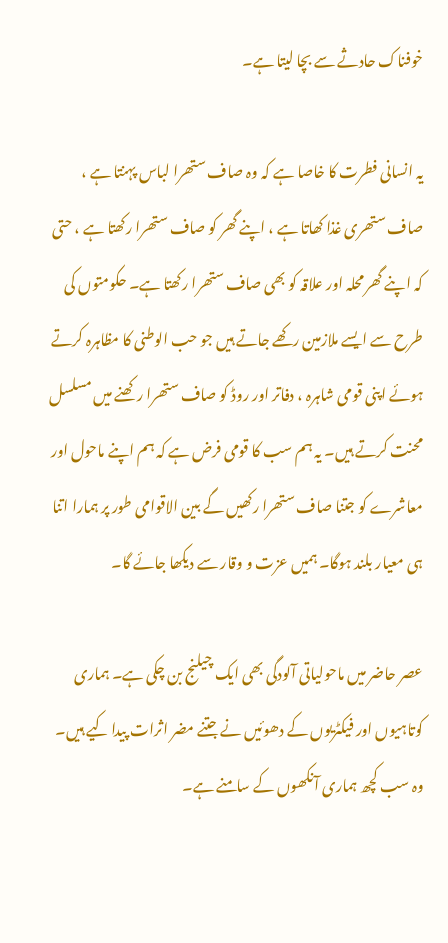خوفناک حادثے سے بچا لیتا ہے۔

یہ انسانی فطرت کا خاصا ہے کہ وہ صاف ستھرا لباس پہنتا ہے ، صاف ستھری غذا کھاتا ہے ، اپنے گھر کو صاف ستھرا رکھتا ہے ، حتی کہ اپنے گھر محلہ اور علاقہ کو بھی صاف ستھرا رکھتا ہے۔ حکومتوں کی طرح سے ایسے ملازمین رکھے جاتے ہیں جو حب الوطنی کا مظاہرہ کرتے ہوئے اپنی قومی شاہرہ ، دفاتر اور روڈ کو صاف ستھرا رکھنے میں مسلسل محنت کرتے ہیں۔ یہ ہم سب کا قومی فرض ہے کہ ہم اپنے ماحول اور معاشرے کو جتنا صاف ستھرا رکھیں گے بین الاقوامی طور پر ہمارا اتنا ہی معیار بلند ہوگا۔ ہمیں عزت و وقار سے دیکھا جائے گا۔

عصر حاضر میں ماحولیاتی آلودگی بھی ایک چیلنج بن چکی ہے۔ ہماری کوتاہیوں اور فیکٹریوں کے دھوئیں نے جتنے مضر اثرات پیدا کیے ہیں۔ وہ سب کچھ ہماری آنکھوں کے سامنے ہے۔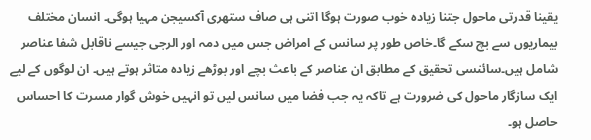یقینا قدرتی ماحول جتنا زیادہ خوب صورت ہوگا اتنی ہی صاف ستھری آکسیجن مہیا ہوگی۔ انسان مختلف بیماریوں سے بچ سکے گا۔خاص طور پر سانس کے امراض جس میں دمہ اور الرجی جیسے ناقابل شفا عناصر شامل ہیں۔سائنسی تحقیق کے مطابق ان عناصر کے باعث بچے اور بوڑھے زیادہ متاثر ہوتے ہیں۔ ان لوگوں کے لیے ایک سازگار ماحول کی ضرورت ہے تاکہ یہ جب فضا میں سانس لیں تو انہیں خوش گوار مسرت کا احساس حاصل ہو۔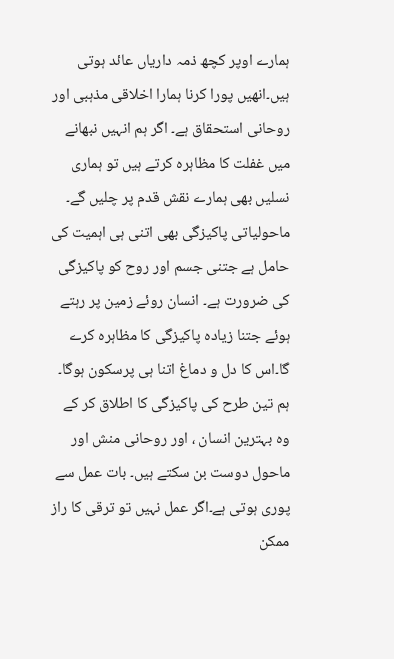ہمارے اوپر کچھ ذمہ داریاں عائد ہوتی ہیں۔انھیں پورا کرنا ہمارا اخلاقی مذہبی اور روحانی استحقاق ہے۔ اگر ہم انہیں نبھانے میں غفلت کا مظاہرہ کرتے ہیں تو ہماری نسلیں بھی ہمارے نقش قدم پر چلیں گے۔ ماحولیاتی پاکیزگی بھی اتنی ہی اہمیت کی حامل ہے جتنی جسم اور روح کو پاکیزگی کی ضرورت ہے۔ انسان روئے زمین پر رہتے ہوئے جتنا زیادہ پاکیزگی کا مظاہرہ کرے گا۔اس کا دل و دماغ اتنا ہی پرسکون ہوگا۔ ہم تین طرح کی پاکیزگی کا اطلاق کر کے وہ بہترین انسان ، اور روحانی منش اور ماحول دوست بن سکتے ہیں۔ بات عمل سے پوری ہوتی ہے۔اگر عمل نہیں تو ترقی کا راز ممکن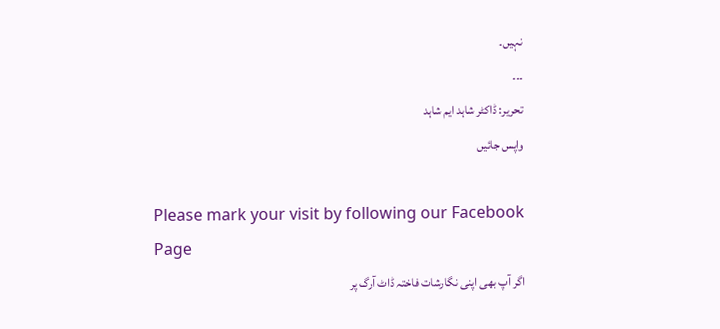نہیں۔
۔۔۔
تحریر: ڈاکٹر شاہد ایم شاہد
واپس جائیں

Please mark your visit by following our Facebook Page
اگر آپ بھی اپنی نگارشات فاختہ ڈاٹ آرگ پر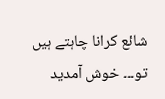شائع کرانا چاہتے ہیں تو۔۔۔ خوش آمدید